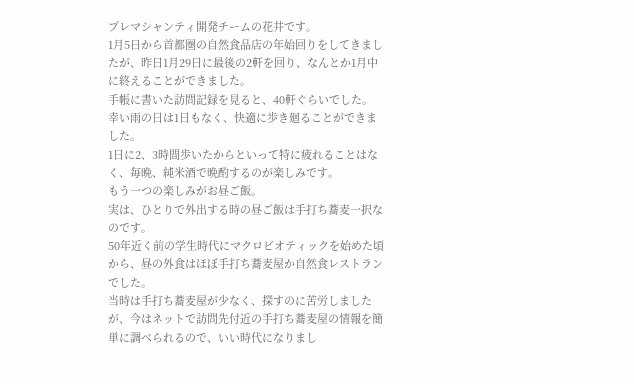プレマシャンティ開発チームの花井です。
1月5日から首都圏の自然食品店の年始回りをしてきましたが、昨日1月29日に最後の2軒を回り、なんとか1月中に終えることができました。
手帳に書いた訪問記録を見ると、40軒ぐらいでした。
幸い雨の日は1日もなく、快適に歩き廻ることができました。
1日に2、3時間歩いたからといって特に疲れることはなく、毎晩、純米酒で晩酌するのが楽しみです。
もう一つの楽しみがお昼ご飯。
実は、ひとりで外出する時の昼ご飯は手打ち蕎麦一択なのです。
50年近く前の学生時代にマクロビオティックを始めた頃から、昼の外食はほぼ手打ち蕎麦屋か自然食レストランでした。
当時は手打ち蕎麦屋が少なく、探すのに苦労しましたが、今はネットで訪問先付近の手打ち蕎麦屋の情報を簡単に調べられるので、いい時代になりまし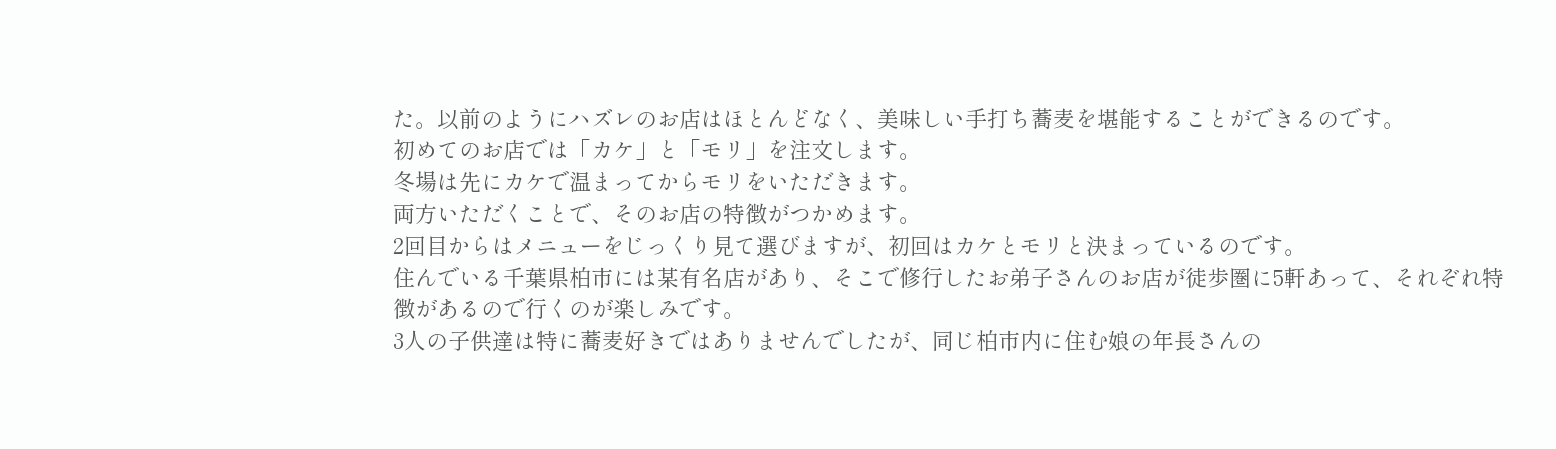た。以前のようにハズレのお店はほとんどなく、美味しい手打ち蕎麦を堪能することができるのです。
初めてのお店では「カケ」と「モリ」を注文します。
冬場は先にカケで温まってからモリをいただきます。
両方いただくことで、そのお店の特徴がつかめます。
2回目からはメニューをじっくり見て選びますが、初回はカケとモリと決まっているのです。
住んでいる千葉県柏市には某有名店があり、そこで修行したお弟子さんのお店が徒歩圏に5軒あって、それぞれ特徴があるので行くのが楽しみです。
3人の子供達は特に蕎麦好きではありませんでしたが、同じ柏市内に住む娘の年長さんの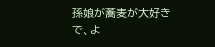孫娘が蕎麦が大好きで、よ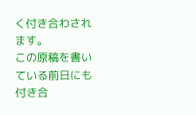く付き合わされます。
この原稿を書いている前日にも付き合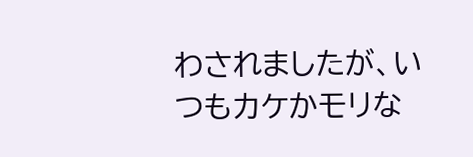わされましたが、いつもカケかモリな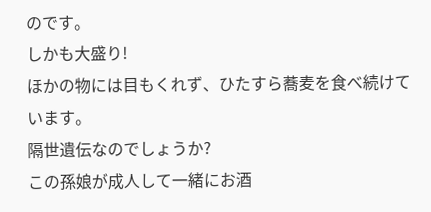のです。
しかも大盛り!
ほかの物には目もくれず、ひたすら蕎麦を食べ続けています。
隔世遺伝なのでしょうか?
この孫娘が成人して一緒にお酒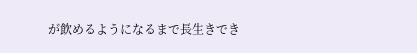が飲めるようになるまで長生きでき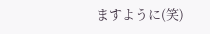ますように(笑)